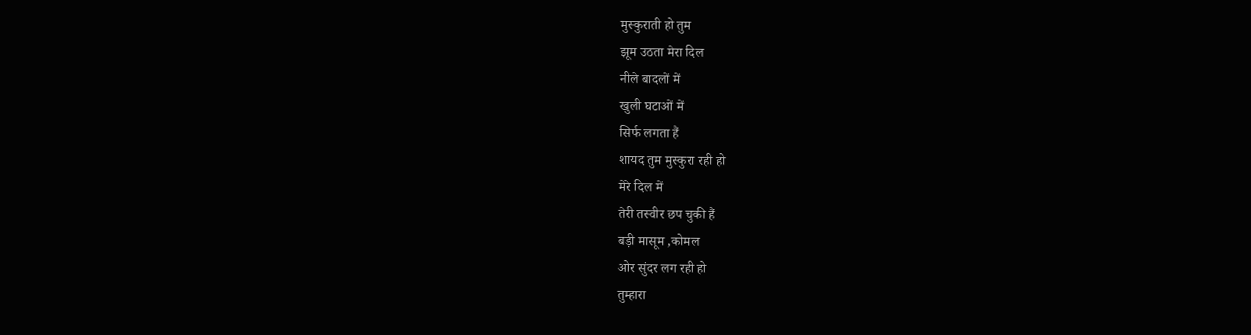मुस्कुराती हो तुम
झूम उठता मेरा दिल
नीले बादलों में
खुली घटाओं में
सिर्फ लगता हैं
शायद तुम मुस्कुरा रही हो
मेरे दिल में
तेरी तस्वीर छप चुकी हैं
बड़ी मासूम ,कोमल
ओर सुंदर लग रही हो
तुम्हारा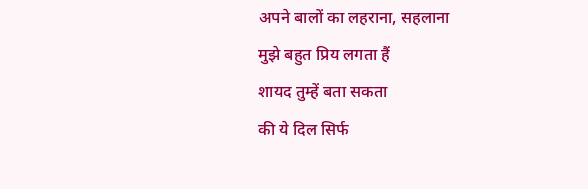अपने बालों का लहराना, सहलाना
मुझे बहुत प्रिय लगता हैं
शायद तुम्हें बता सकता
की ये दिल सिर्फ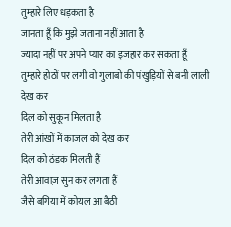तुम्हारे लिए धड़कता है
जानता हूँ कि मुझे जताना नहीं आता है
ज्यादा नहीं पर अपने प्यार का इजहार कर सकता हूँ
तुम्हारे होठों पर लगी वो गुलाबो की पंखुड़ियों से बनी लाली देख कर
दिल को सुकून मिलता है
तेरी आंखों में काजल को देख कर
दिल को ठंडक मिलती हैं
तेरी आवाज़ सुन कर लगता हैं
जैसे बगिया में कोयल आ बैठी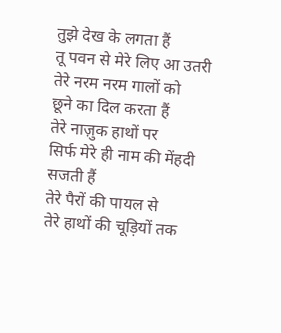तुझे देख के लगता हैं
तू पवन से मेरे लिए आ उतरी
तेरे नरम नरम गालों को
छूने का दिल करता हैं
तेरे नाज़ुक हाथों पर
सिर्फ मेरे ही नाम की मेंहदी सजती हैं
तेरे पैरों की पायल से
तेरे हाथों की चूड़ियों तक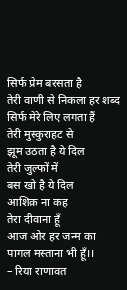सिर्फ प्रेम बरसता है
तेरी वाणी से निकला हर शब्द
सिर्फ मेरे लिए लगता हैं
तेरी मुस्कुराहट से
झूम उठता है ये दिल
तेरी जुल्फों में
बस खो है ये दिल
आशिक़ ना कह
तेरा दीवाना हूँ
आज ओर हर जन्म का
पागल मस्ताना भी हूँ।।
– रिया राणावत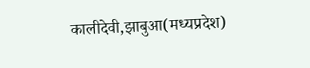कालीदेवी,झाबुआ(मध्यप्रदेश)